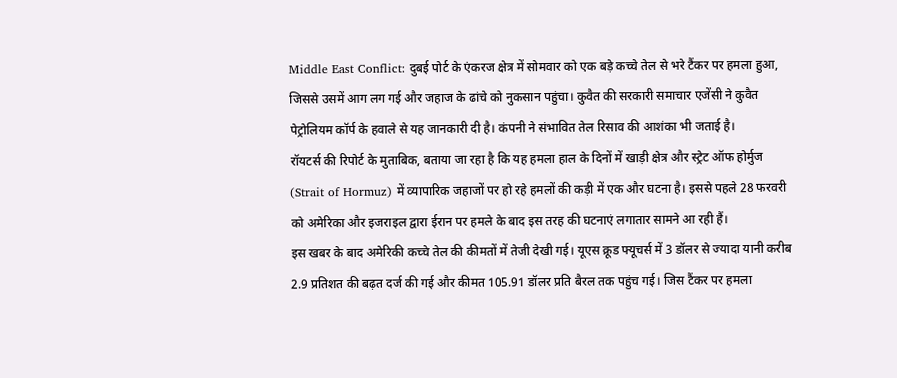Middle East Conflict: दुबई पोर्ट के एंकरज क्षेत्र में सोमवार को एक बड़े कच्चे तेल से भरे टैंकर पर हमला हुआ, जिससे उसमें आग लग गई और जहाज के ढांचे को नुकसान पहुंचा। कुवैत की सरकारी समाचार एजेंसी ने कुवैत पेट्रोलियम कॉर्प के हवाले से यह जानकारी दी है। कंपनी ने संभावित तेल रिसाव की आशंका भी जताई है।
रॉयटर्स की रिपोर्ट के मुताबिक, बताया जा रहा है कि यह हमला हाल के दिनों में खाड़ी क्षेत्र और स्ट्रेट ऑफ होर्मुज (Strait of Hormuz) में व्यापारिक जहाजों पर हो रहे हमलों की कड़ी में एक और घटना है। इससे पहले 28 फरवरी को अमेरिका और इजराइल द्वारा ईरान पर हमले के बाद इस तरह की घटनाएं लगातार सामने आ रही हैं।
इस खबर के बाद अमेरिकी कच्चे तेल की कीमतों में तेजी देखी गई। यूएस क्रूड फ्यूचर्स में 3 डॉलर से ज्यादा यानी करीब 2.9 प्रतिशत की बढ़त दर्ज की गई और कीमत 105.91 डॉलर प्रति बैरल तक पहुंच गई। जिस टैंकर पर हमला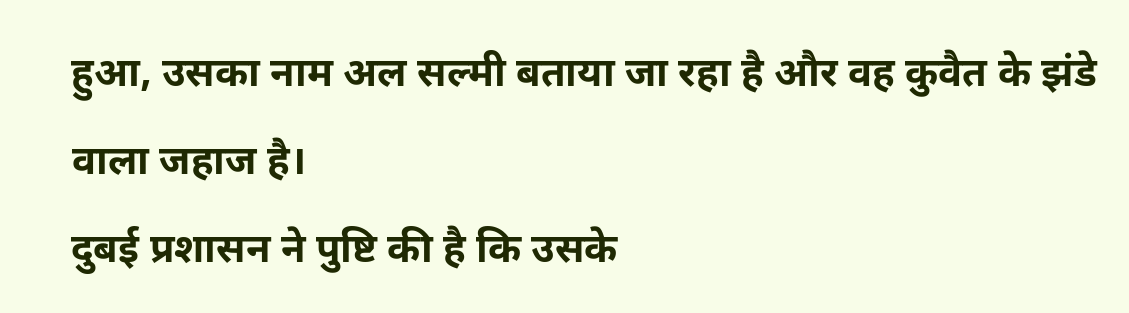हुआ, उसका नाम अल सल्मी बताया जा रहा है और वह कुवैत के झंडे वाला जहाज है।
दुबई प्रशासन ने पुष्टि की है कि उसके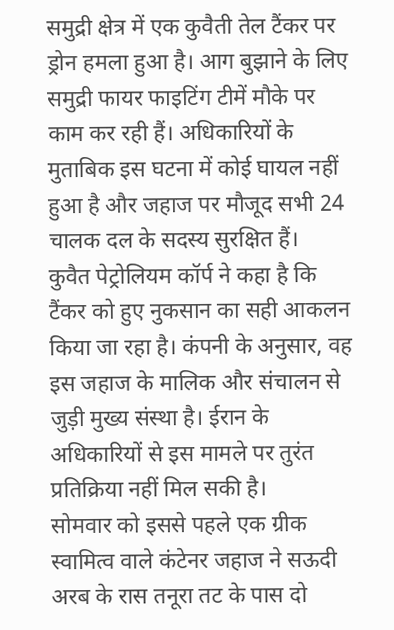समुद्री क्षेत्र में एक कुवैती तेल टैंकर पर ड्रोन हमला हुआ है। आग बुझाने के लिए समुद्री फायर फाइटिंग टीमें मौके पर काम कर रही हैं। अधिकारियों के मुताबिक इस घटना में कोई घायल नहीं हुआ है और जहाज पर मौजूद सभी 24 चालक दल के सदस्य सुरक्षित हैं।
कुवैत पेट्रोलियम कॉर्प ने कहा है कि टैंकर को हुए नुकसान का सही आकलन किया जा रहा है। कंपनी के अनुसार, वह इस जहाज के मालिक और संचालन से जुड़ी मुख्य संस्था है। ईरान के अधिकारियों से इस मामले पर तुरंत प्रतिक्रिया नहीं मिल सकी है।
सोमवार को इससे पहले एक ग्रीक स्वामित्व वाले कंटेनर जहाज ने सऊदी अरब के रास तनूरा तट के पास दो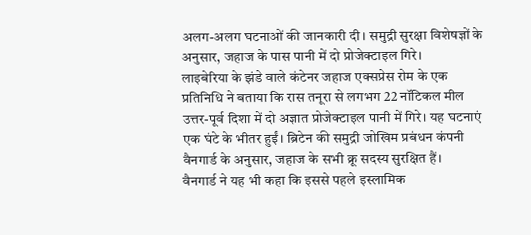अलग-अलग घटनाओं की जानकारी दी। समुद्री सुरक्षा विशेषज्ञों के अनुसार, जहाज के पास पानी में दो प्रोजेक्टाइल गिरे।
लाइबेरिया के झंडे वाले कंटेनर जहाज एक्सप्रेस रोम के एक प्रतिनिधि ने बताया कि रास तनूरा से लगभग 22 नॉटिकल मील उत्तर-पूर्व दिशा में दो अज्ञात प्रोजेक्टाइल पानी में गिरे। यह घटनाएं एक घंटे के भीतर हुईं। ब्रिटेन की समुद्री जोखिम प्रबंधन कंपनी वैनगार्ड के अनुसार, जहाज के सभी क्रू सदस्य सुरक्षित हैं।
वैनगार्ड ने यह भी कहा कि इससे पहले इस्लामिक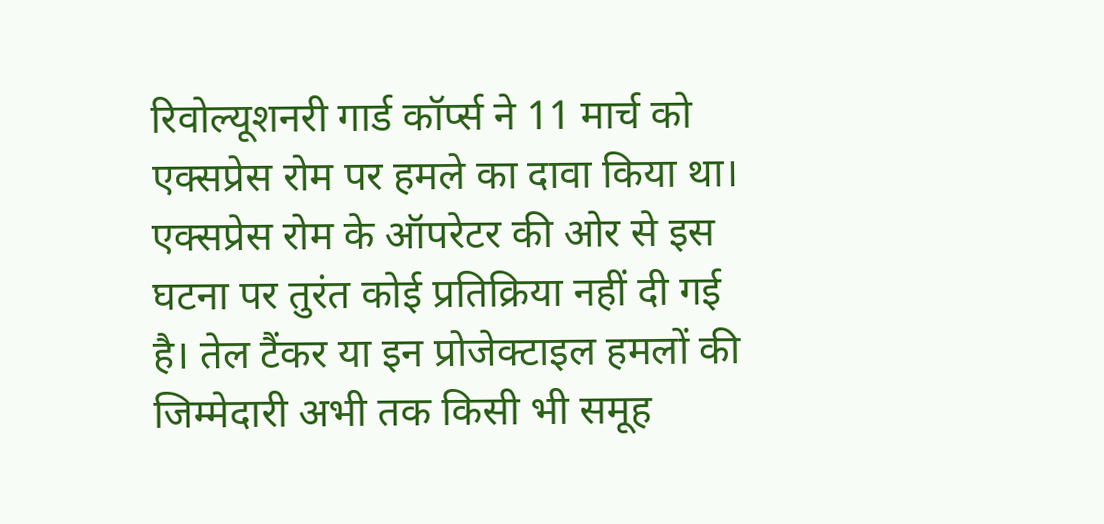रिवोल्यूशनरी गार्ड कॉर्प्स ने 11 मार्च को एक्सप्रेस रोम पर हमले का दावा किया था।
एक्सप्रेस रोम के ऑपरेटर की ओर से इस घटना पर तुरंत कोई प्रतिक्रिया नहीं दी गई है। तेल टैंकर या इन प्रोजेक्टाइल हमलों की जिम्मेदारी अभी तक किसी भी समूह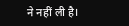ने नहीं ली है।